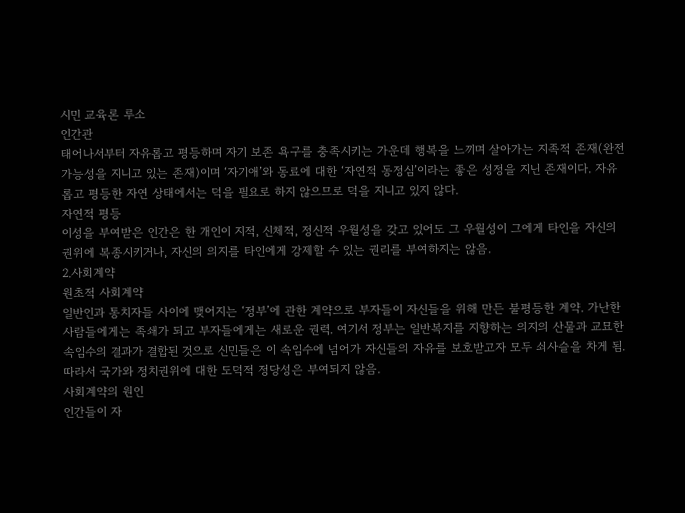시민 교육론 루소
인간관
태어나서부터 자유롭고 평등하며 자기 보존 욕구를 충족시키는 가운데 행복을 느끼며 살아가는 지족적 존재(완전가능성을 지니고 있는 존재)이며 ‘자기애’와 동료에 대한 ‘자연적 동정심’이라는 좋은 성정을 지닌 존재이다. 자유롭고 평등한 자연 상태에서는 덕을 필요로 하지 않으므로 덕을 지니고 있지 않다.
자연적 평등
이성을 부여받은 인간은 한 개인이 지적, 신체적, 정신적 우월성을 갖고 있어도 그 우월성이 그에게 타인을 자신의 권위에 복종시키거나, 자신의 의지를 타인에게 강제할 수 있는 권리를 부여하지는 않음.
2.사회계약
원초적 사회계약
일반인과 통치자들 사이에 맺어지는 ‘정부’에 관한 계약으로 부자들이 자신들을 위해 만든 불평등한 계약. 가난한 사람들에게는 족쇄가 되고 부자들에게는 새로운 권력. 여기서 정부는 일반복지를 지향하는 의지의 산물과 교묘한 속임수의 결과가 결합된 것으로 신민들은 이 속임수에 넘어가 자신들의 자유를 보호받고자 모두 쇠사슬을 차게 됨. 따라서 국가와 정치권위에 대한 도덕적 정당성은 부여되지 않음.
사회계약의 원인
인간들이 자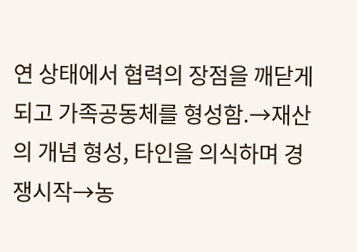연 상태에서 협력의 장점을 깨닫게 되고 가족공동체를 형성함.→재산의 개념 형성, 타인을 의식하며 경쟁시작→농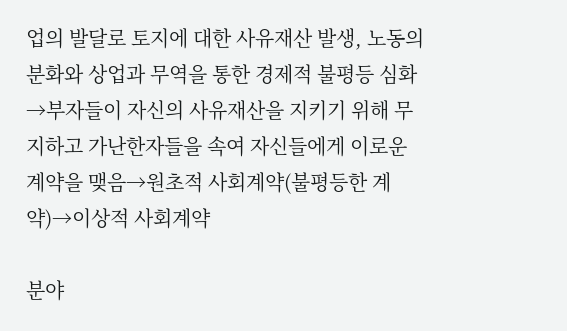업의 발달로 토지에 대한 사유재산 발생, 노동의 분화와 상업과 무역을 통한 경제적 불평등 심화→부자들이 자신의 사유재산을 지키기 위해 무지하고 가난한자들을 속여 자신들에게 이로운 계약을 맺음→원초적 사회계약(불평등한 계약)→이상적 사회계약

분야